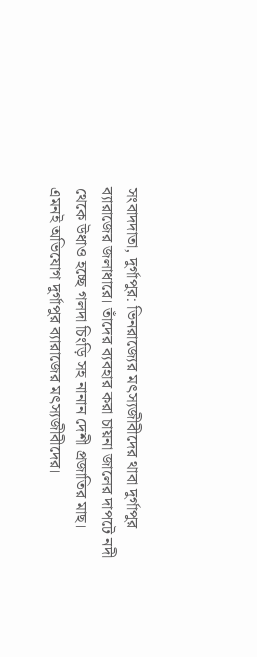সংবাদদাতা, দুর্গাপুর: ভিনরাজ্যের মৎস্যজীবীদের থাবা দুর্গাপুর ব্যারাজের জলাধারে। তাঁদের ব্যবহার করা চায়না জালের দাপটে নদী থেকে উধাও হচ্ছে গলদা চিংড়ি সহ নানান দেশী প্রজাতির মাছ। এমনই অভিযোগ দুর্গাপুর ব্যারাজের মৎস্যজীবীদের।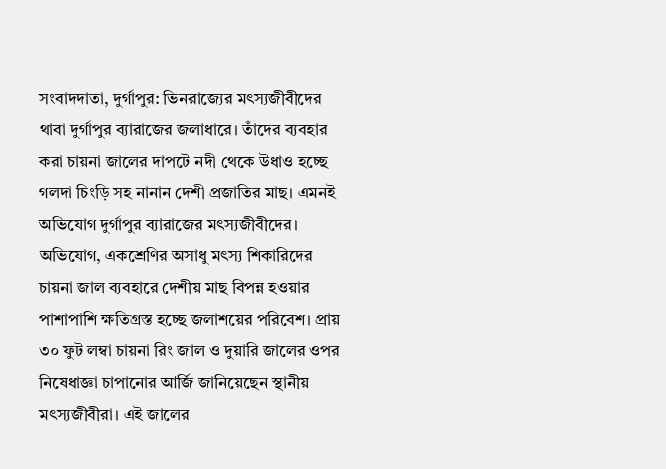সংবাদদাতা, দুর্গাপুর: ভিনরাজ্যের মৎস্যজীবীদের থাবা দুর্গাপুর ব্যারাজের জলাধারে। তাঁদের ব্যবহার করা চায়না জালের দাপটে নদী থেকে উধাও হচ্ছে গলদা চিংড়ি সহ নানান দেশী প্রজাতির মাছ। এমনই অভিযোগ দুর্গাপুর ব্যারাজের মৎস্যজীবীদের।
অভিযোগ, একশ্রেণির অসাধু মৎস্য শিকারিদের চায়না জাল ব্যবহারে দেশীয় মাছ বিপন্ন হওয়ার পাশাপাশি ক্ষতিগ্রস্ত হচ্ছে জলাশয়ের পরিবেশ। প্রায় ৩০ ফুট লম্বা চায়না রিং জাল ও দুয়ারি জালের ওপর নিষেধাজ্ঞা চাপানোর আর্জি জানিয়েছেন স্থানীয় মৎস্যজীবীরা। এই জালের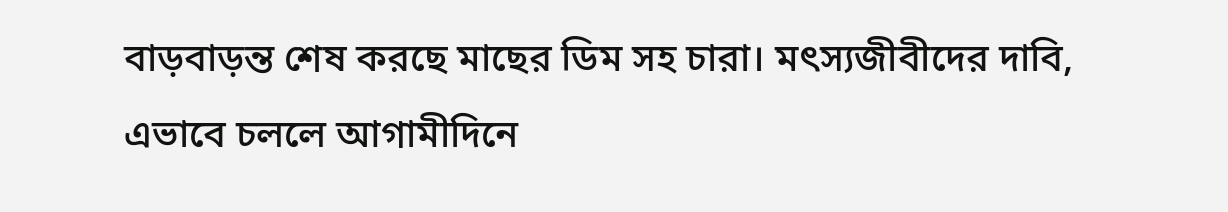বাড়বাড়ন্ত শেষ করছে মাছের ডিম সহ চারা। মৎস্যজীবীদের দাবি, এভাবে চললে আগামীদিনে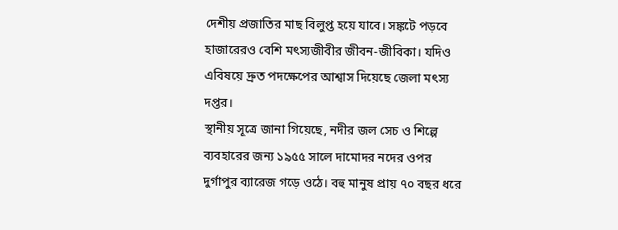দেশীয় প্রজাতির মাছ বিলুপ্ত হয়ে যাবে। সঙ্কটে পড়বে হাজারেরও বেশি মৎস্যজীবীর জীবন-জীবিকা। যদিও এবিষয়ে দ্রুত পদক্ষেপের আশ্বাস দিয়েছে জেলা মৎস্য দপ্তর।
স্থানীয় সূত্রে জানা গিয়েছে, নদীর জল সেচ ও শিল্পে ব্যবহারের জন্য ১৯৫৫ সালে দামোদর নদের ওপর দুর্গাপুর ব্যারেজ গড়ে ওঠে। বহু মানুষ প্রায় ৭০ বছর ধরে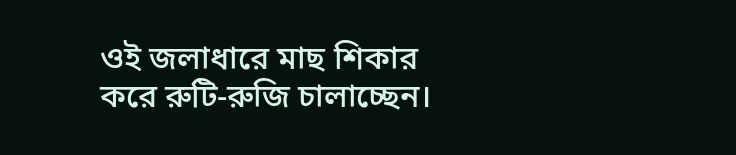ওই জলাধারে মাছ শিকার করে রুটি-রুজি চালাচ্ছেন।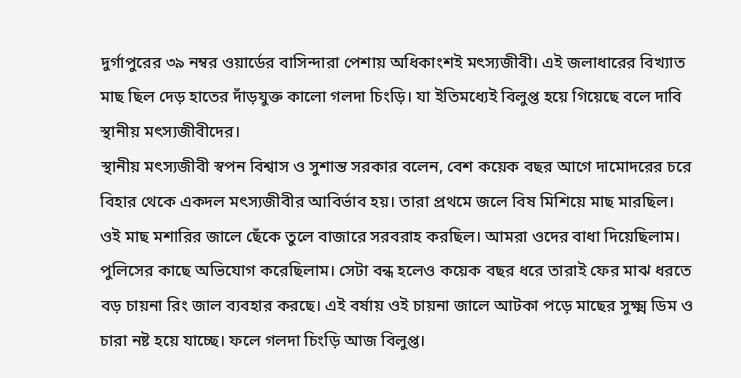দুর্গাপুরের ৩৯ নম্বর ওয়ার্ডের বাসিন্দারা পেশায় অধিকাংশই মৎস্যজীবী। এই জলাধারের বিখ্যাত মাছ ছিল দেড় হাতের দাঁড়যুক্ত কালো গলদা চিংড়ি। যা ইতিমধ্যেই বিলুপ্ত হয়ে গিয়েছে বলে দাবি স্থানীয় মৎস্যজীবীদের।
স্থানীয় মৎস্যজীবী স্বপন বিশ্বাস ও সুশান্ত সরকার বলেন, বেশ কয়েক বছর আগে দামোদরের চরে বিহার থেকে একদল মৎস্যজীবীর আবির্ভাব হয়। তারা প্রথমে জলে বিষ মিশিয়ে মাছ মারছিল। ওই মাছ মশারির জালে ছেঁকে তুলে বাজারে সরবরাহ করছিল। আমরা ওদের বাধা দিয়েছিলাম। পুলিসের কাছে অভিযোগ করেছিলাম। সেটা বন্ধ হলেও কয়েক বছর ধরে তারাই ফের মাঝ ধরতে বড় চায়না রিং জাল ব্যবহার করছে। এই বর্ষায় ওই চায়না জালে আটকা পড়ে মাছের সুক্ষ্ম ডিম ও চারা নষ্ট হয়ে যাচ্ছে। ফলে গলদা চিংড়ি আজ বিলুপ্ত।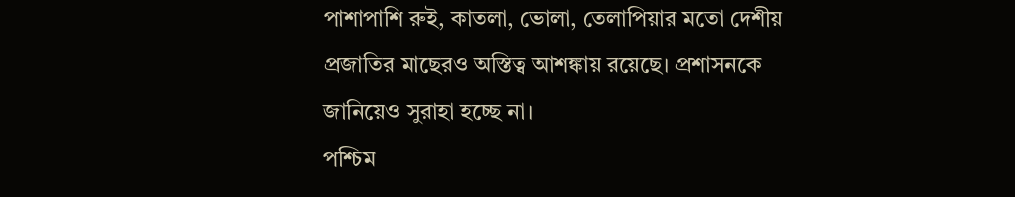পাশাপাশি রুই, কাতলা, ভোলা, তেলাপিয়ার মতো দেশীয় প্রজাতির মাছেরও অস্তিত্ব আশঙ্কায় রয়েছে। প্রশাসনকে জানিয়েও সুরাহা হচ্ছে না।
পশ্চিম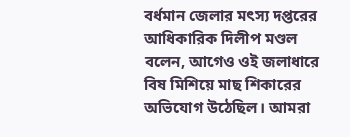বর্ধমান জেলার মৎস্য দপ্তরের আধিকারিক দিলীপ মণ্ডল বলেন, আগেও ওই জলাধারে বিষ মিশিয়ে মাছ শিকারের অভিযোগ উঠেছিল। আমরা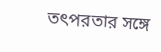তৎপরতার সঙ্গে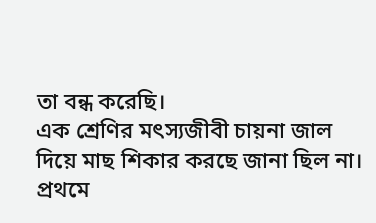তা বন্ধ করেছি।
এক শ্রেণির মৎস্যজীবী চায়না জাল দিয়ে মাছ শিকার করছে জানা ছিল না। প্রথমে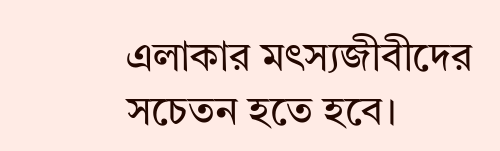এলাকার মৎস্যজীবীদের সচেতন হতে হবে।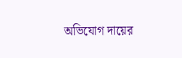অভিযোগ দায়ের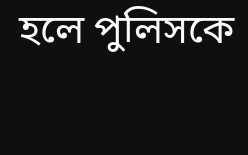হলে পুলিসকে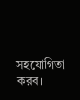সহযোগিতা করব।